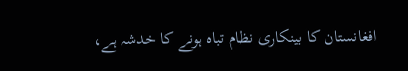افغانستان کا بینکاری نظام تباہ ہونے کا خدشہ ہے،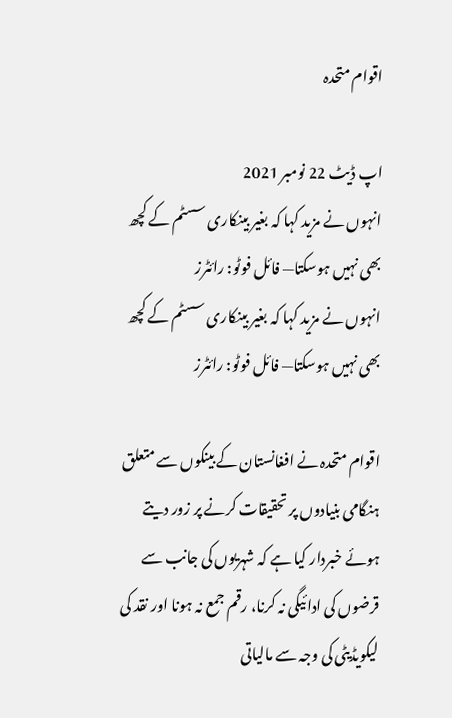اقوام متحدہ

اپ ڈیٹ 22 نومبر 2021
انہوں نے مزید کہا کہ بغیر بینکاری سسٹم کے کچھ بھی نہیں ہوسکتا— فائل فوٹو: رائٹرز
انہوں نے مزید کہا کہ بغیر بینکاری سسٹم کے کچھ بھی نہیں ہوسکتا— فائل فوٹو: رائٹرز

اقوام متحدہ نے افغانستان کے بینکوں سے متعلق ہنگامی بنیادوں پر تحقیقات کرنے پر زور دیتے ہوئے خبردار کیا ہے کہ شہریوں کی جانب سے قرضوں کی ادائیگی نہ کرنا، رقم جمع نہ ہونا اور نقد کی لیکویڈیٹی کی وجہ سے مالیاتی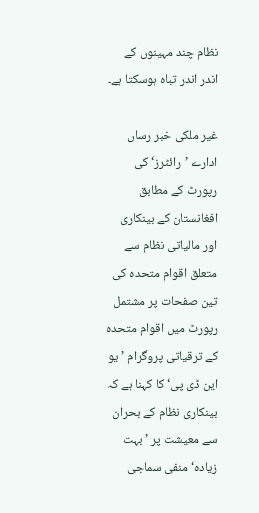نظام چند مہینوں کے اندر اندر تباہ ہوسکتا ہے۔

غیر ملکی خبر رساں ادارے ’رائٹرز‘ کی رپورٹ کے مطابق افغانستان کے بینکاری اور مالیاتی نظام سے متعلق اقوام متحدہ کی تین صفحات پر مشتمل رپورٹ میں اقوام متحدہ کے ترقیاتی پروگرام ’ یو این ڈی پی‘ کا کہنا ہے کہ بینکاری نظام کے بحران سے معیشت پر ’بہت زیادہ‘ منفی سماجی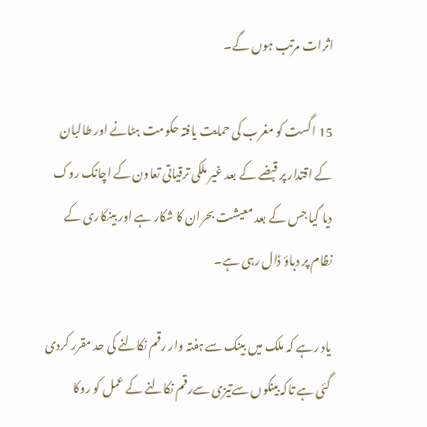اثرات مرتب ہوں گے۔

15 اگست کو مغرب کی حمایت یافتہ حکومت ہٹانے اور طالبان کے اقتدار پر قبضے کے بعد غیر ملکی ترقیاتی تعاون کے اچانک روک دیا گیا جس کے بعد معیشت بحران کا شکار ہے اور بینکاری کے نظام پر دباؤ ڈال رہی ہے۔

یاد رہے کہ ملک میں بینک سے ہفتہ وار رقم نکالنے کی حد مقرر کردی گئی ہے تاکہ بینکوں سےتیزی سےرقم نکالنے کے عمل کو روکا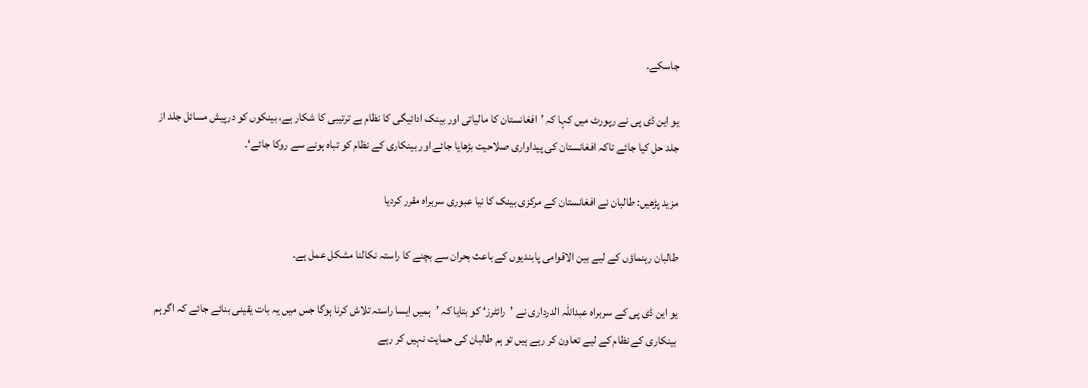جاسکے۔

یو این ڈی پی نے رپورٹ میں کہا کہ ’افغانستان کا مالیاتی اور بینک ادائیگی کا نظام بے ترتیبی کا شکار ہے، بینکوں کو درپیش مسائل جلد از جلد حل کیا جائے تاکہ افغانستان کی پیداواری صلاحیت بڑھایا جائے اور بینکاری کے نظام کو تباہ ہونے سے روکا جائے‘۔

مزید پڑھیں: طالبان نے افغانستان کے مرکزی بینک کا نیا عبوری سربراہ مقرر کردیا

طالبان رہنماؤں کے لیے بین الاقوامی پابندیوں کے باعث بحران سے بچنے کا راستہ نکالنا مشکل عمل ہے۔

یو این ڈی پی کے سربراہ عبداللہ الدرداری نے ’رائٹرز‘ کو بتایا کہ ’ہمیں ایسا راستہ تلاش کرنا ہوگا جس میں یہ بات یقینی بنائے جائے کہ اگر ہم بینکاری کے نظام کے لیے تعاون کر رہے ہیں تو ہم طالبان کی حمایت نہیں کر رہے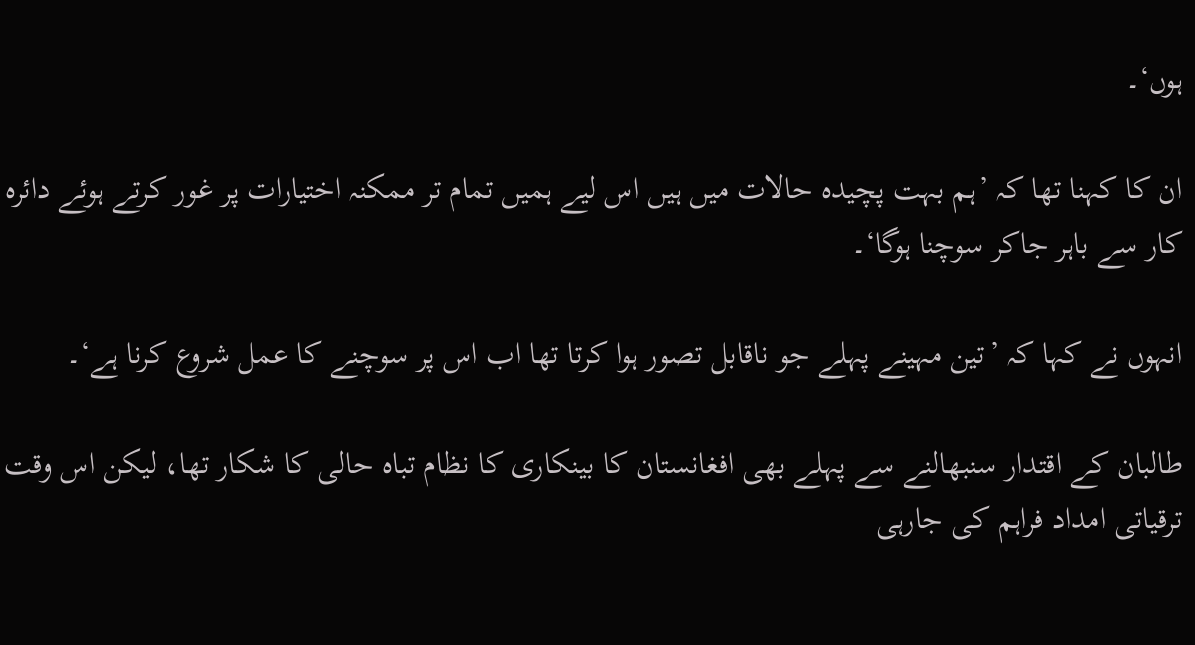ہوں‘۔

ان کا کہنا تھا کہ ’ہم بہت پچیدہ حالات میں ہیں اس لیے ہمیں تمام تر ممکنہ اختیارات پر غور کرتے ہوئے دائرہ کار سے باہر جاکر سوچنا ہوگا‘۔

انہوں نے کہا کہ ’تین مہینے پہلے جو ناقابل تصور ہوا کرتا تھا اب اس پر سوچنے کا عمل شروع کرنا ہے‘۔

طالبان کے اقتدار سنبھالنے سے پہلے بھی افغانستان کا بینکاری کا نظام تباہ حالی کا شکار تھا، لیکن اس وقت ترقیاتی امداد فراہم کی جارہی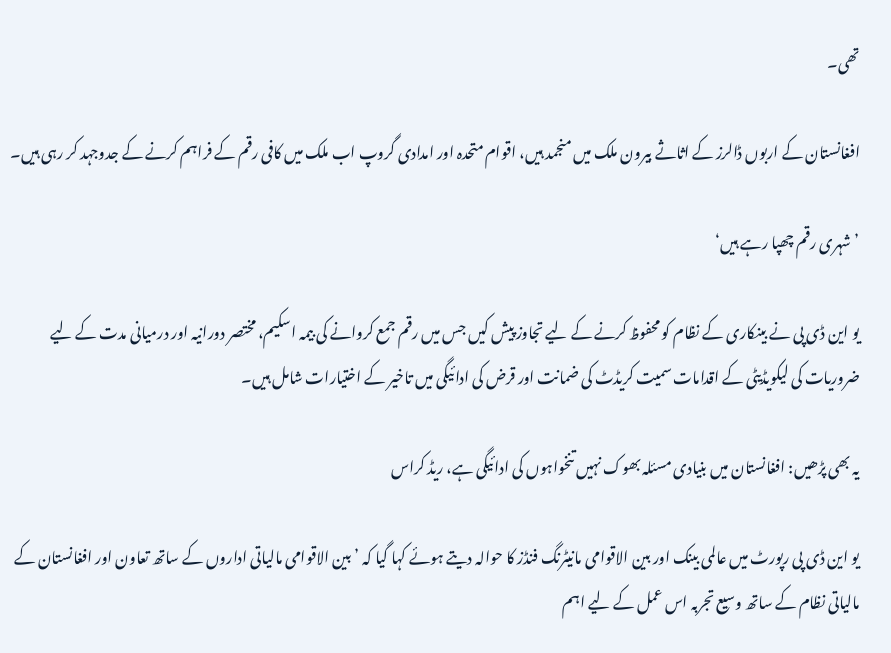تھی۔

افغانستان کے اربوں ڈالرز کے اثاثے بیرون ملک میں منجمد ہیں، اقوام متحدہ اور امدادی گروپ اب ملک میں کافی رقم کے فراہم کرنے کے جدوجہد کر رہی ہیں۔

’شہری رقم چھپا رہے ہیں‘

یو این ڈی پی نے بینکاری کے نظام کو محفوظ کرنے کے لیے تجاوز پیش کیں جس میں رقم جمع کروانے کی بیمہ اسکیم، مختصر دورانیہ اور درمیانی مدت کے لیے ضروریات کی لیکویڈیٹی کے اقدامات سمیت کریڈٹ کی ضمانت اور قرض کی ادائیگی میں تاخیر کے اختیارات شامل ہیں۔

یہ بھی پڑھیں: افغانستان میں بنیادی مسئلہ بھوک نہیں تنخواہوں کی ادائیگی ہے، ریڈ کراس

یو این ڈی پی رپورٹ میں عالمی بینک اور بین الاقوامی مانیٹرنگ فنڈز کا حوالہ دیتے ہوئے کہا گیا کہ ’بین الاقوامی مالیاتی اداروں کے ساتھ تعاون اور افغانستان کے مالیاتی نظام کے ساتھ وسیع تجربہ اس عمل کے لیے اہم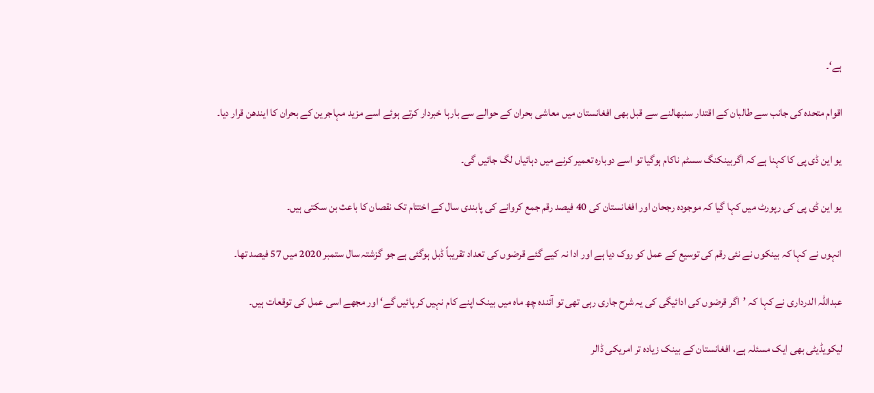ہے‘۔

اقوام متحدہ کی جانب سے طالبان کے اقتدار سنبھالنے سے قبل بھی افغانستان میں معاشی بحران کے حوالے سے بارہا خبردار کرتے ہوئے اسے مزید مہاجرین کے بحران کا ایندھن قرار دیا۔

یو این ڈی پی کا کہنا ہے کہ اگربینکنگ سسٹم ناکام ہوگیا تو اسے دوبارہ تعمیر کرنے میں دہائیاں لگ جائیں گی۔

یو این ڈی پی کی رپورٹ میں کہا گیا کہ موجودہ رجحان اور افغانستان کی 40 فیصد رقم جمع کروانے کی پابندی سال کے اختتام تک نقصان کا باعث بن سکتی ہیں۔

انہوں نے کہا کہ بینکوں نے نئی رقم کی توسیع کے عمل کو روک دیا ہے اور ادا نہ کیے گئے قرضوں کی تعداد تقریباً ڈبل ہوگئی ہے جو گزشتہ سال ستمبر 2020 میں 57 فیصد تھا۔

عبداللہ الدرداری نے کہا کہ ’اگر قرضوں کی ادائیگی کی یہ شرح جاری رہی تھی تو آئندہ چھ ماہ میں بینک اپنے کام نہیں کر پائیں گے‘ اور مجھے اسی عمل کی توقعات ہیں۔

لیکویڈیٹی بھی ایک مسئلہ ہے، افغانستان کے بینک زیادہ تر امریکی ڈالر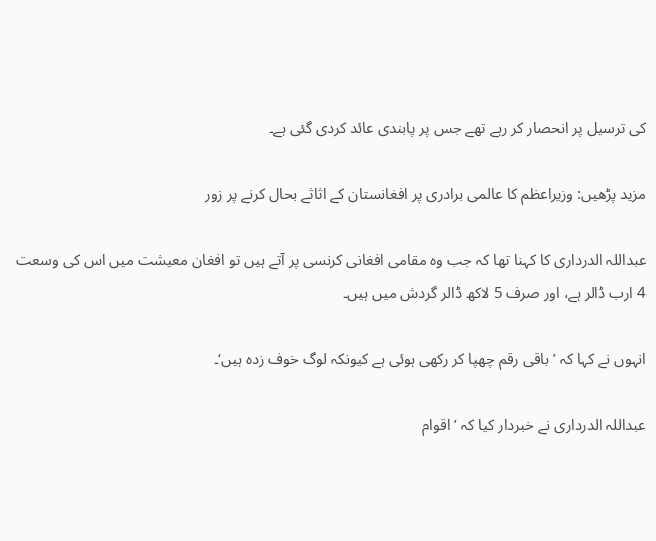کی ترسیل پر انحصار کر رہے تھے جس پر پابندی عائد کردی گئی ہے۔

مزید پڑھیں: وزیراعظم کا عالمی برادری پر افغانستان کے اثاثے بحال کرنے پر زور

عبداللہ الدرداری کا کہنا تھا کہ جب وہ مقامی افغانی کرنسی پر آتے ہیں تو افغان معیشت میں اس کی وسعت 4 ارب ڈالر ہے، اور صرف 5 لاکھ ڈالر گردش میں ہیں۔

انہوں نے کہا کہ ’باقی رقم چھپا کر رکھی ہوئی ہے کیونکہ لوگ خوف زدہ ہیں‘۔

عبداللہ الدرداری نے خبردار کیا کہ ’اقوام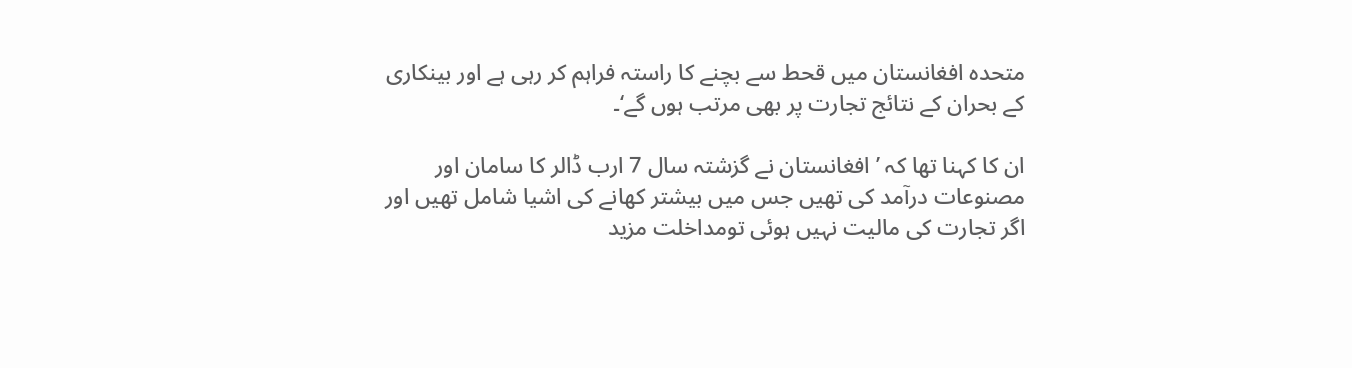متحدہ افغانستان میں قحط سے بچنے کا راستہ فراہم کر رہی ہے اور بینکاری کے بحران کے نتائج تجارت پر بھی مرتب ہوں گے‘۔

ان کا کہنا تھا کہ ’ افغانستان نے گزشتہ سال 7 ارب ڈالر کا سامان اور مصنوعات درآمد کی تھیں جس میں بیشتر کھانے کی اشیا شامل تھیں اور اگر تجارت کی مالیت نہیں ہوئی تومداخلت مزید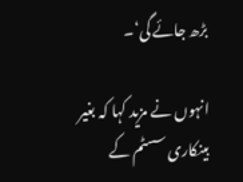بڑھ جائے گی‘۔

انہوں نے مزید کہا کہ بغیر بینکاری سسٹم کے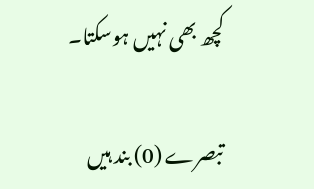کچھ بھی نہیں ہوسکتا۔

تبصرے (0) بند ہیں